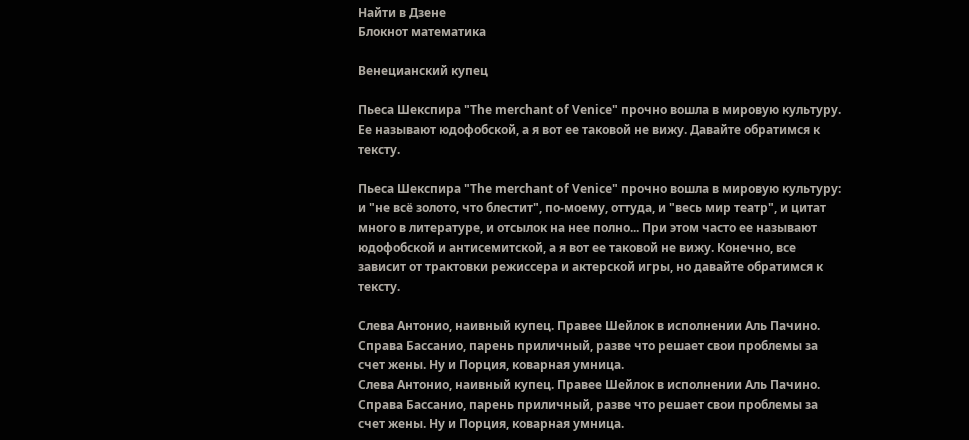Найти в Дзене
Блокнот математика

Венецианский купец

Пьеса Шекспира "The merchant of Venice" прочно вошла в мировую культуру. Ее называют юдофобской, а я вот ее таковой не вижу. Давайте обратимся к тексту.

Пьеса Шекспира "The merchant of Venice" прочно вошла в мировую культуру: и "не всё золото, что блестит", по-моему, оттуда, и "весь мир театр", и цитат много в литературе, и отсылок на нее полно... При этом часто ее называют юдофобской и антисемитской, а я вот ее таковой не вижу. Конечно, все зависит от трактовки режиссера и актерской игры, но давайте обратимся к тексту.

Слева Антонио, наивный купец. Правее Шейлок в исполнении Аль Пачино. Справа Бассанио, парень приличный, разве что решает свои проблемы за счет жены. Ну и Порция, коварная умница.
Слева Антонио, наивный купец. Правее Шейлок в исполнении Аль Пачино. Справа Бассанио, парень приличный, разве что решает свои проблемы за счет жены. Ну и Порция, коварная умница.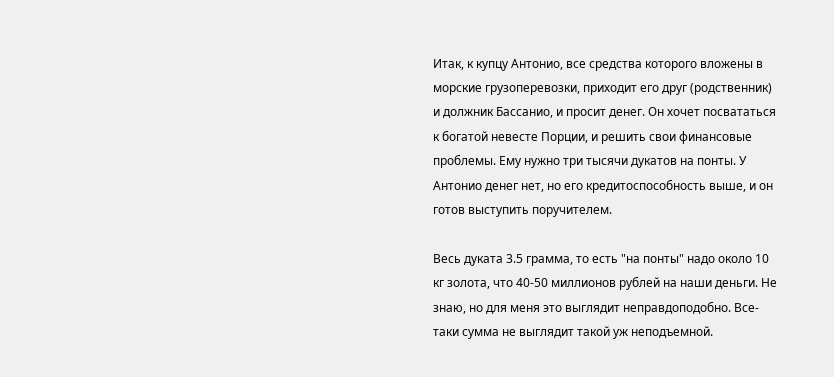Итак, к купцу Антонио, все средства которого вложены в морские грузоперевозки, приходит его друг (родственник) и должник Бассанио, и просит денег. Он хочет посвататься к богатой невесте Порции, и решить свои финансовые проблемы. Ему нужно три тысячи дукатов на понты. У Антонио денег нет, но его кредитоспособность выше, и он готов выступить поручителем.

Весь дуката 3.5 грамма, то есть "на понты" надо около 10 кг золота, что 40-50 миллионов рублей на наши деньги. Не знаю, но для меня это выглядит неправдоподобно. Все-таки сумма не выглядит такой уж неподъемной.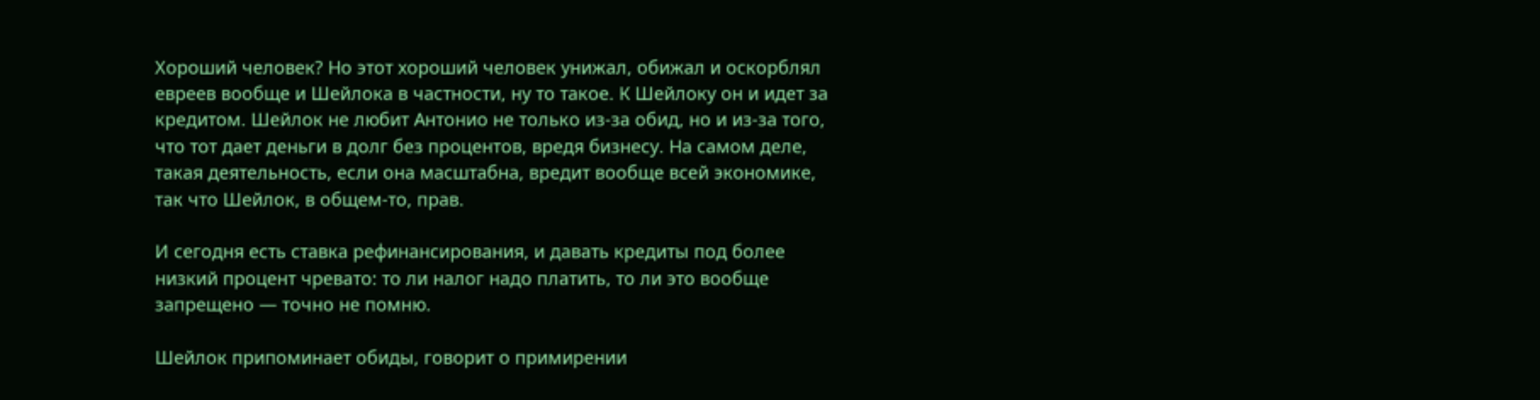Хороший человек? Но этот хороший человек унижал, обижал и оскорблял евреев вообще и Шейлока в частности, ну то такое. К Шейлоку он и идет за кредитом. Шейлок не любит Антонио не только из-за обид, но и из-за того, что тот дает деньги в долг без процентов, вредя бизнесу. На самом деле, такая деятельность, если она масштабна, вредит вообще всей экономике, так что Шейлок, в общем-то, прав.

И сегодня есть ставка рефинансирования, и давать кредиты под более низкий процент чревато: то ли налог надо платить, то ли это вообще запрещено — точно не помню.

Шейлок припоминает обиды, говорит о примирении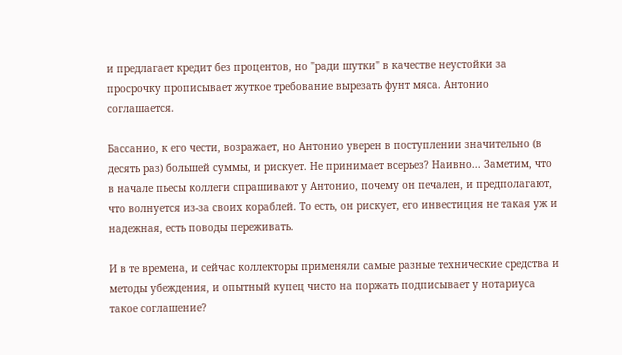и предлагает кредит без процентов, но "ради шутки" в качестве неустойки за просрочку прописывает жуткое требование вырезать фунт мяса. Антонио соглашается.

Бассанио, к его чести, возражает, но Антонио уверен в поступлении значительно (в десять раз) большей суммы, и рискует. Не принимает всерьез? Наивно... Заметим, что в начале пьесы коллеги спрашивают у Антонио, почему он печален, и предполагают, что волнуется из-за своих кораблей. То есть, он рискует, его инвестиция не такая уж и надежная, есть поводы переживать.

И в те времена, и сейчас коллекторы применяли самые разные технические средства и методы убеждения, и опытный купец чисто на поржать подписывает у нотариуса такое соглашение?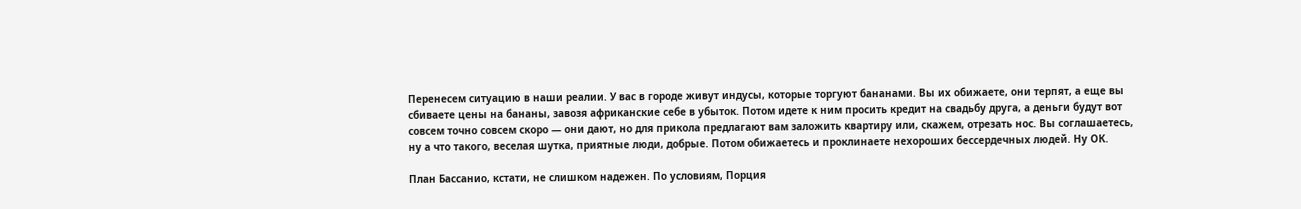Перенесем ситуацию в наши реалии. У вас в городе живут индусы, которые торгуют бананами. Вы их обижаете, они терпят, а еще вы сбиваете цены на бананы, завозя африканские себе в убыток. Потом идете к ним просить кредит на свадьбу друга, а деньги будут вот совсем точно совсем скоро — они дают, но для прикола предлагают вам заложить квартиру или, скажем, отрезать нос. Вы соглашаетесь, ну а что такого, веселая шутка, приятные люди, добрые. Потом обижаетесь и проклинаете нехороших бессердечных людей. Ну ОК.

План Бассанио, кстати, не слишком надежен. По условиям, Порция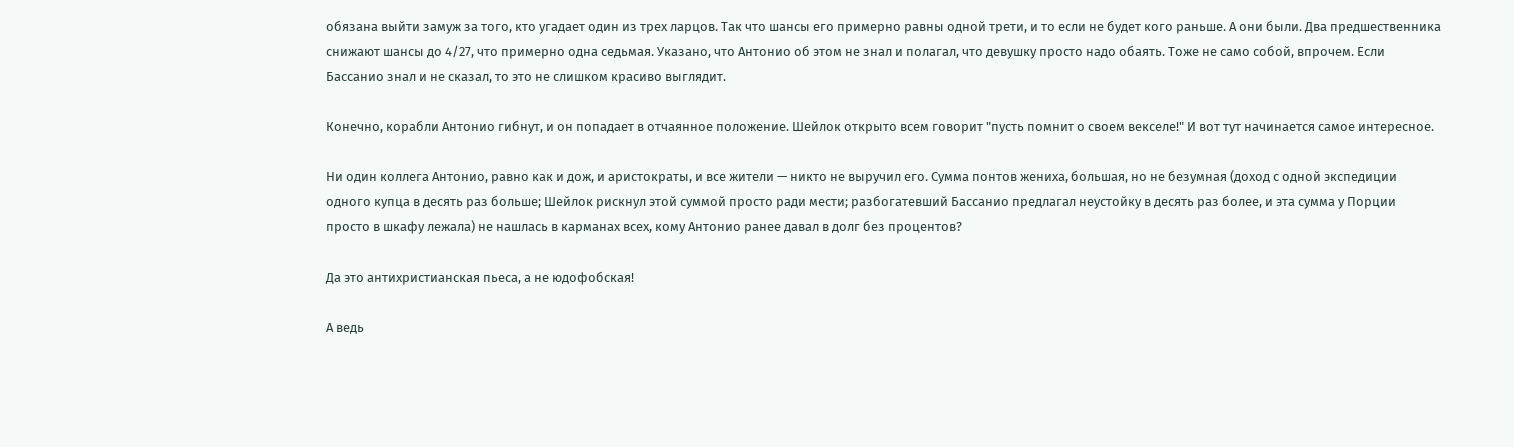обязана выйти замуж за того, кто угадает один из трех ларцов. Так что шансы его примерно равны одной трети, и то если не будет кого раньше. А они были. Два предшественника снижают шансы до 4/27, что примерно одна седьмая. Указано, что Антонио об этом не знал и полагал, что девушку просто надо обаять. Тоже не само собой, впрочем. Если Бассанио знал и не сказал, то это не слишком красиво выглядит.

Конечно, корабли Антонио гибнут, и он попадает в отчаянное положение. Шейлок открыто всем говорит "пусть помнит о своем векселе!" И вот тут начинается самое интересное.

Ни один коллега Антонио, равно как и дож, и аристократы, и все жители — никто не выручил его. Сумма понтов жениха, большая, но не безумная (доход с одной экспедиции одного купца в десять раз больше; Шейлок рискнул этой суммой просто ради мести; разбогатевший Бассанио предлагал неустойку в десять раз более, и эта сумма у Порции просто в шкафу лежала) не нашлась в карманах всех, кому Антонио ранее давал в долг без процентов?

Да это антихристианская пьеса, а не юдофобская!

А ведь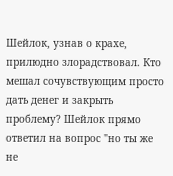Шейлок, узнав о крахе, прилюдно злорадствовал. Кто мешал сочувствующим просто дать денег и закрыть проблему? Шейлок прямо ответил на вопрос "но ты же не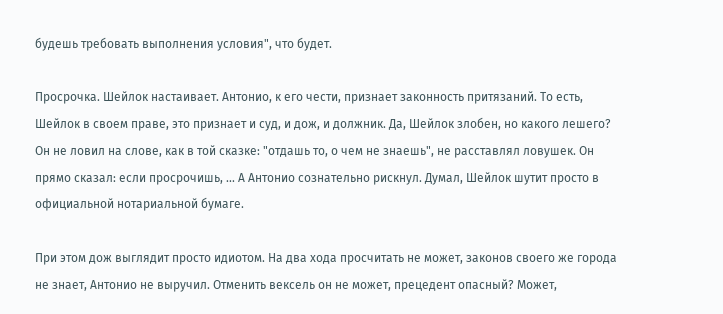будешь требовать выполнения условия", что будет.

Просрочка. Шейлок настаивает. Антонио, к его чести, признает законность притязаний. То есть, Шейлок в своем праве, это признает и суд, и дож, и должник. Да, Шейлок злобен, но какого лешего? Он не ловил на слове, как в той сказке: "отдашь то, о чем не знаешь", не расставлял ловушек. Он прямо сказал: если просрочишь, ... А Антонио сознательно рискнул. Думал, Шейлок шутит просто в официальной нотариальной бумаге.

При этом дож выглядит просто идиотом. На два хода просчитать не может, законов своего же города не знает, Антонио не выручил. Отменить вексель он не может, прецедент опасный? Может,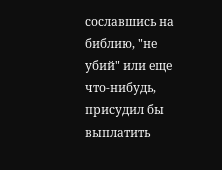сославшись на библию, "не убий" или еще что-нибудь, присудил бы выплатить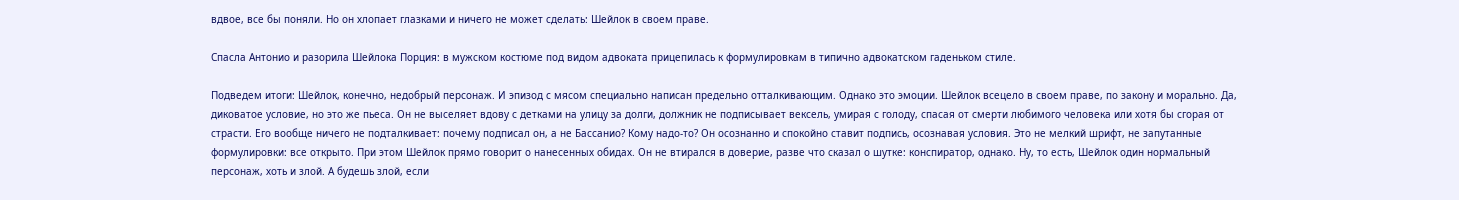вдвое, все бы поняли. Но он хлопает глазками и ничего не может сделать: Шейлок в своем праве.

Спасла Антонио и разорила Шейлока Порция: в мужском костюме под видом адвоката прицепилась к формулировкам в типично адвокатском гаденьком стиле.

Подведем итоги: Шейлок, конечно, недобрый персонаж. И эпизод с мясом специально написан предельно отталкивающим. Однако это эмоции. Шейлок всецело в своем праве, по закону и морально. Да, диковатое условие, но это же пьеса. Он не выселяет вдову с детками на улицу за долги, должник не подписывает вексель, умирая с голоду, спасая от смерти любимого человека или хотя бы сгорая от страсти. Его вообще ничего не подталкивает: почему подписал он, а не Бассанио? Кому надо-то? Он осознанно и спокойно ставит подпись, осознавая условия. Это не мелкий шрифт, не запутанные формулировки: все открыто. При этом Шейлок прямо говорит о нанесенных обидах. Он не втирался в доверие, разве что сказал о шутке: конспиратор, однако. Ну, то есть, Шейлок один нормальный персонаж, хоть и злой. А будешь злой, если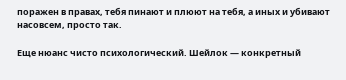поражен в правах, тебя пинают и плюют на тебя, а иных и убивают насовсем, просто так.

Еще нюанс чисто психологический. Шейлок — конкретный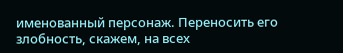именованный персонаж. Переносить его злобность, скажем, на всех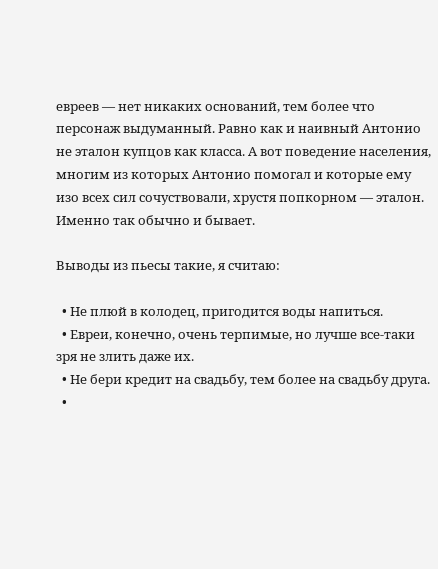евреев — нет никаких оснований, тем более что персонаж выдуманный. Равно как и наивный Антонио не эталон купцов как класса. А вот поведение населения, многим из которых Антонио помогал и которые ему изо всех сил сочуствовали, хрустя попкорном — эталон. Именно так обычно и бывает.

Выводы из пьесы такие, я считаю:

  • Не плюй в колодец, пригодится воды напиться.
  • Евреи, конечно, очень терпимые, но лучше все-таки зря не злить даже их.
  • Не бери кредит на свадьбу, тем более на свадьбу друга.
  •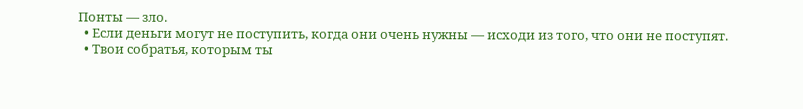Понты — зло.
  • Если деньги могут не поступить, когда они очень нужны — исходи из того, что они не поступят.
  • Твои собратья, которым ты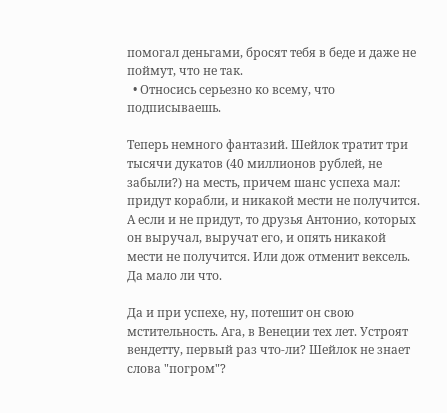помогал деньгами, бросят тебя в беде и даже не поймут, что не так.
  • Относись серьезно ко всему, что подписываешь.

Теперь немного фантазий. Шейлок тратит три тысячи дукатов (40 миллионов рублей, не забыли?) на месть, причем шанс успеха мал: придут корабли, и никакой мести не получится. А если и не придут, то друзья Антонио, которых он выручал, выручат его, и опять никакой мести не получится. Или дож отменит вексель. Да мало ли что.

Да и при успехе, ну, потешит он свою мстительность. Ага, в Венеции тех лет. Устроят вендетту, первый раз что-ли? Шейлок не знает слова "погром"?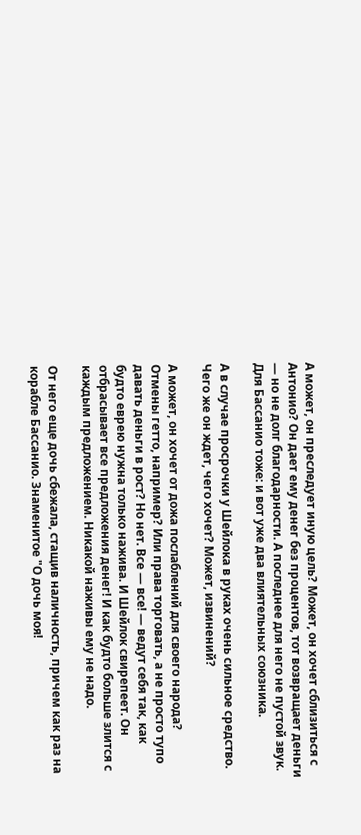А может, он преследует иную цель? Может, он хочет сблизиться с Антонио? Он дает ему денег без процентов, тот возвращает деньги — но не долг благодарности. А последнее для него не пустой звук. Для Бассанио тоже: и вот уже два влиятельных союзника.

А в случае просрочки у Шейлока в руках очень сильное средство. Чего же он ждет, чего хочет? Может, извинений?

А может, он хочет от дожа послаблений для своего народа? Отмены гетто, например? Или права торговать, а не просто тупо давать деньги в рост? Но нет. Все — все! — ведут себя так, как будто еврею нужна только нажива. И Шейлок свирепеет. Он отбрасывает все предложения денег! И как будто больше злится с каждым предложением. Никакой наживы ему не надо.

От него еще дочь сбежала, стащив наличность, причем как раз на корабле Бассанио. Знаменитое "О дочь моя!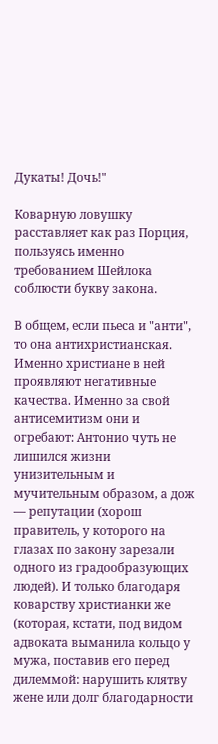Дукаты! Дочь!"

Коварную ловушку расставляет как раз Порция, пользуясь именно требованием Шейлока соблюсти букву закона.

В общем, если пьеса и "анти", то она антихристианская. Именно христиане в ней проявляют негативные качества. Именно за свой антисемитизм они и огребают: Антонио чуть не лишился жизни унизительным и мучительным образом, а дож — репутации (хорош правитель, у которого на глазах по закону зарезали одного из градообразующих людей). И только благодаря коварству христианки же (которая, кстати, под видом адвоката выманила кольцо у мужа, поставив его перед дилеммой: нарушить клятву жене или долг благодарности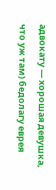адвокату — хорошая девушка, что уж там) бедолагу еврея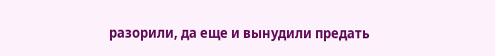разорили, да еще и вынудили предать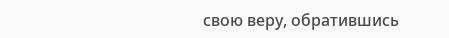свою веру, обратившись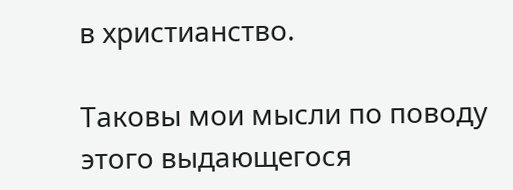в христианство.

Таковы мои мысли по поводу этого выдающегося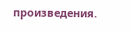произведения.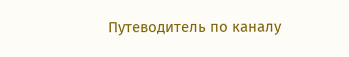Путеводитель по каналу